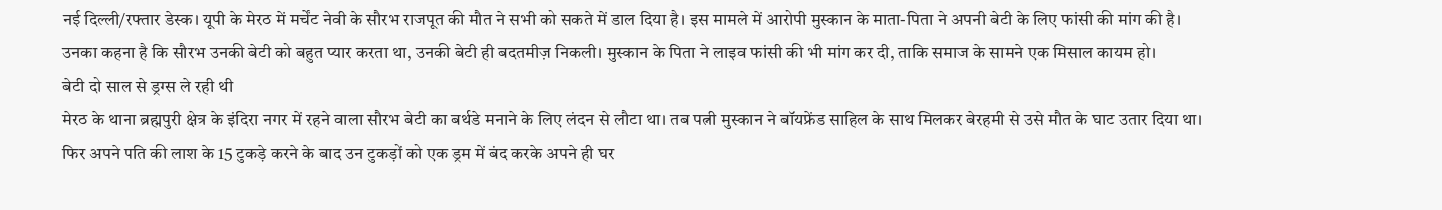नई दिल्ली/रफ्तार डेस्क। यूपी के मेरठ में मर्चेंट नेवी के सौरभ राजपूत की मौत ने सभी को सकते में डाल दिया है। इस मामले में आरोपी मुस्कान के माता-पिता ने अपनी बेटी के लिए फांसी की मांग की है। उनका कहना है कि सौरभ उनकी बेटी को बहुत प्यार करता था, उनकी बेटी ही बदतमीज़ निकली। मुस्कान के पिता ने लाइव फांसी की भी मांग कर दी, ताकि समाज के सामने एक मिसाल कायम हो।
बेटी दो साल से ड्रग्स ले रही थी
मेरठ के थाना ब्रह्मपुरी क्षेत्र के इंदिरा नगर में रहने वाला सौरभ बेटी का बर्थडे मनाने के लिए लंदन से लौटा था। तब पत्नी मुस्कान ने बॉयफ्रेंड साहिल के साथ मिलकर बेरहमी से उसे मौत के घाट उतार दिया था। फिर अपने पति की लाश के 15 टुकड़े करने के बाद उन टुकड़ों को एक ड्रम में बंद करके अपने ही घर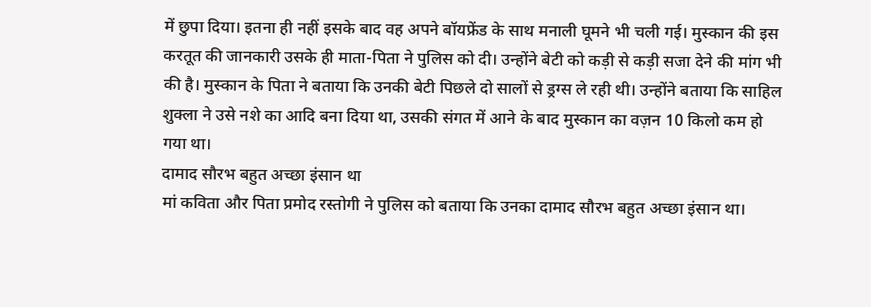में छुपा दिया। इतना ही नहीं इसके बाद वह अपने बॉयफ्रेंड के साथ मनाली घूमने भी चली गई। मुस्कान की इस करतूत की जानकारी उसके ही माता-पिता ने पुलिस को दी। उन्होंने बेटी को कड़ी से कड़ी सजा देने की मांग भी की है। मुस्कान के पिता ने बताया कि उनकी बेटी पिछले दो सालों से ड्रग्स ले रही थी। उन्होंने बताया कि साहिल शुक्ला ने उसे नशे का आदि बना दिया था, उसकी संगत में आने के बाद मुस्कान का वज़न 10 किलो कम हो गया था।
दामाद सौरभ बहुत अच्छा इंसान था
मां कविता और पिता प्रमोद रस्तोगी ने पुलिस को बताया कि उनका दामाद सौरभ बहुत अच्छा इंसान था।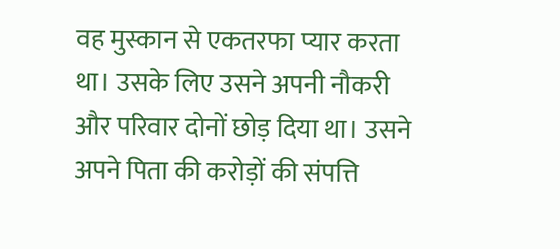वह मुस्कान से एकतरफा प्यार करता था। उसके लिए उसने अपनी नौकरी और परिवार दोनों छोड़ दिया था। उसने अपने पिता की करोड़ों की संपत्ति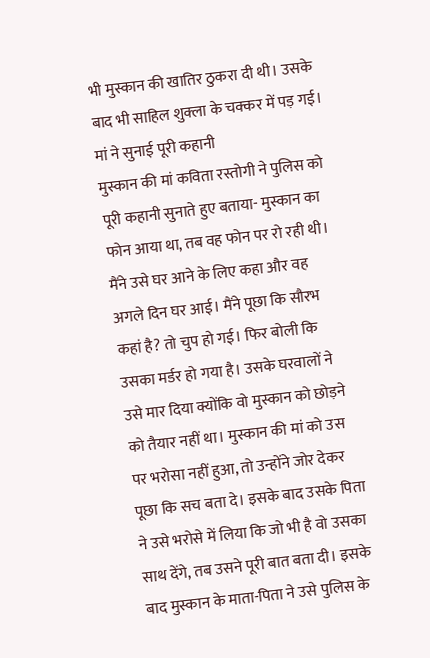भी मुस्कान की खातिर ठुकरा दी थी। उसके बाद भी साहिल शुक्ला के चक्कर में पड़ गई।
मां ने सुनाई पूरी कहानी
मुस्कान की मां कविता रस्तोगी ने पुलिस को पूरी कहानी सुनाते हुए बताया- मुस्कान का फोन आया था, तब वह फोन पर रो रही थी। मैंने उसे घर आने के लिए कहा और वह अगले दिन घर आई। मैंने पूछा कि सौरभ कहां है? तो चुप हो गई। फिर बोली कि उसका मर्डर हो गया है। उसके घरवालों ने उसे मार दिया क्योंकि वो मुस्कान को छोड़ने को तैयार नहीं था। मुस्कान की मां को उस पर भरोसा नहीं हुआ, तो उन्होंने जोर देकर पूछा कि सच बता दे। इसके बाद उसके पिता ने उसे भरोसे में लिया कि जो भी है वो उसका साथ देंगे, तब उसने पूरी बात बता दी। इसके बाद मुस्कान के माता-पिता ने उसे पुलिस के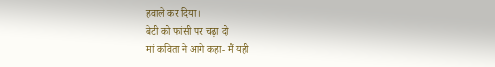हवाले कर दिया।
बेटी को फांसी पर चढ़ा दो
मां कविता ने आगे कहा- मैं यही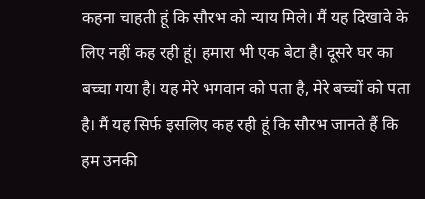कहना चाहती हूं कि सौरभ को न्याय मिले। मैं यह दिखावे के लिए नहीं कह रही हूं। हमारा भी एक बेटा है। दूसरे घर का बच्चा गया है। यह मेरे भगवान को पता है, मेरे बच्चों को पता है। मैं यह सिर्फ इसलिए कह रही हूं कि सौरभ जानते हैं कि हम उनकी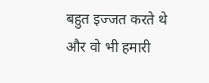बहुत इज्जत करते थे और वो भी हमारी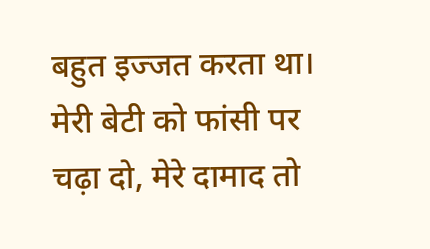बहुत इज्जत करता था। मेरी बेटी को फांसी पर चढ़ा दो, मेरे दामाद तो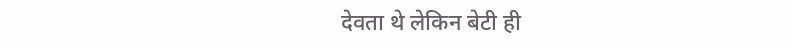देवता थे लेकिन बेटी ही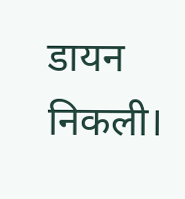डायन निकली।